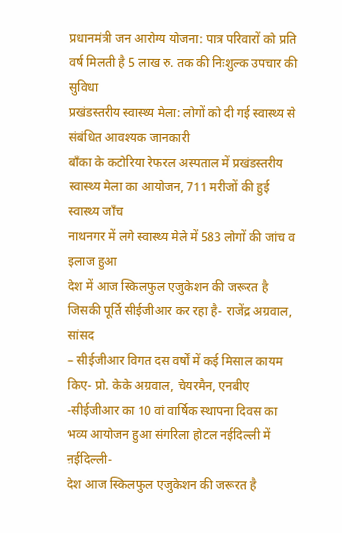प्रधानमंत्री जन आरोग्य योजना: पात्र परिवारों को प्रति वर्ष मिलती है 5 लाख रु. तक की निःशुल्क उपचार की सुविधा
प्रखंडस्तरीय स्वास्थ्य मेला: लोगों को दी गई स्वास्थ्य से संबंधित आवश्यक जानकारी
बाँका के कटोरिया रेफरल अस्पताल में प्रखंडस्तरीय स्वास्थ्य मेला का आयोजन, 711 मरीजों की हुई स्वास्थ्य जाँच
नाथनगर में लगे स्वास्थ्य मेले में 583 लोगों की जांच व इलाज हुआ
देश में आज स्किलफुल एजुकेशन की जरूरत है जिसकी पूर्ति सीईजीआर कर रहा है- राजेंद्र अग्रवाल, सांसद
– सीईजीआर विगत दस वर्षों में कई मिसाल कायम किए- प्रो. केके अग्रवाल, चेयरमैन, एनबीए
-सीईजीआर का 10 वां वार्षिक स्थापना दिवस का भव्य आयोजन हुआ संगरिला होटल नईदिल्ली में
ऩईदिल्ली-
देश आज स्किलफुल एजुकेशन की जरूरत है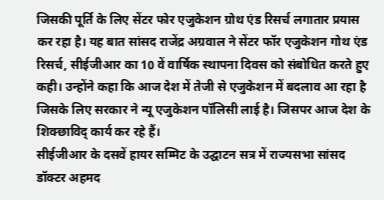जिसकी पूर्ति के लिए सेंटर फोर एजुकेशन ग्रोथ एंड रिसर्च लगातार प्रयास कर रहा है। यह बात सांसद राजेंद्र अग्रवाल ने सेंटर फॉर एजुकेशन गोथ एंड रिसर्च, सीईजीआर का 10 वें वार्षिक स्थापना दिवस को संबोधित करते हुए कही। उन्होंने कहा कि आज देश में तेजी से एजुकेशन में बदलाव आ रहा है जिसके लिए सरकार ने न्यू एजुकेशन पॉलिसी लाई है। जिसपर आज देश के शिक्छाविद् कार्य कर रहे हैं।
सीईजीआर के दसवें हायर सम्मिट के उद्घाटन सत्र में राज्यसभा सांसद डॉक्टर अहमद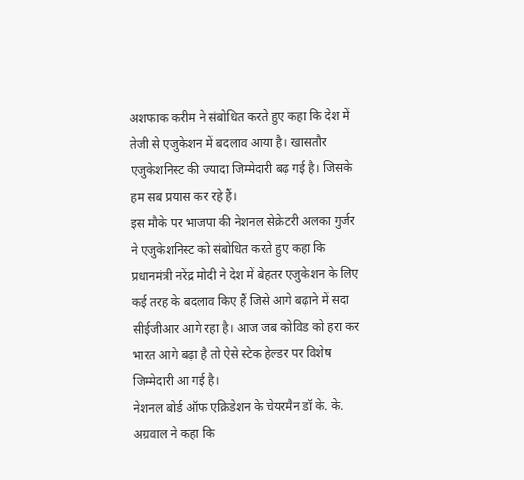अशफाक करीम ने संबोधित करते हुए कहा कि देश में तेजी से एजुकेशन में बदलाव आया है। खासतौर एजुकेशनिस्ट की ज्यादा जिम्मेदारी बढ़ गई है। जिसके हम सब प्रयास कर रहे हैं।
इस मौके पर भाजपा की नेशनल सेक्रेटरी अलका गुर्जर ने एजुकेशनिस्ट को संबोधित करते हुए कहा कि प्रधानमंत्री नरेंद्र मोदी ने देश में बेहतर एजुकेशन के लिए कई तरह के बदलाव किए हैं जिसे आगे बढ़ाने में सदा सीईजीआर आगे रहा है। आज जब कोविड को हरा कर भारत आगे बढ़ा है तो ऐसे स्टेक हेल्डर पर विशेष जिम्मेदारी आ गई है।
नेशनल बोर्ड ऑफ एक्रिडेशन के चेयरमैन डॉ के. के. अग्रवाल ने कहा कि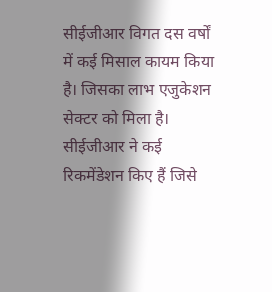सीईजीआर विगत दस वर्षों में कई मिसाल कायम किया है। जिसका लाभ एजुकेशन सेक्टर को मिला है। सीईजीआर ने कई रिकमेंडेशन किए हैं जिसे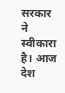सरकार ने स्वीकारा है। आज देश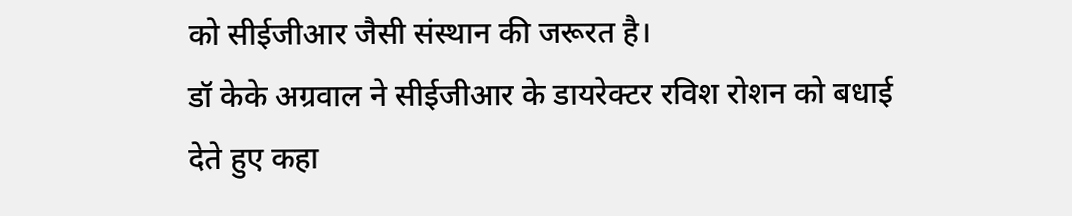को सीईजीआर जैसी संस्थान की जरूरत है।
डॉ केके अग्रवाल ने सीईजीआर के डायरेक्टर रविश रोशन को बधाई देते हुए कहा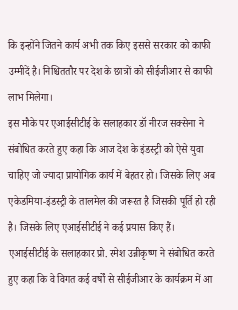कि इन्होंने जितने कार्य अभी तक किए इससे सरकार को काफी उम्मीदें है। निश्चिततौर पर देश के छात्रों को सीईजीआर से काफी लाभ मिलेगा।
इस मौके पर एआईसीटीई के सलाहकार डॉ नीरज सक्सेना ने संबोधित करते हुए कहा कि आज देश के इंडस्ट्री को ऐसे युवा चाहिए जो ज्यादा प्रायोगिक कार्य में बेहतर हो। जिसके लिए अब एकेडमिया-इंडस्ट्री के तालमेल की जरूरत है जिसकी पूर्ति हो रही है। जिसके लिए एआईसीटीई ने कई प्रयास किए हैं।
एआईसीटीई के सलाहकार प्रो. रमेश उन्नीकृष्ण ने संबोधित करते हुए कहा कि वे विगत कई वर्षों से सीईजीआर के कार्यक्रम में आ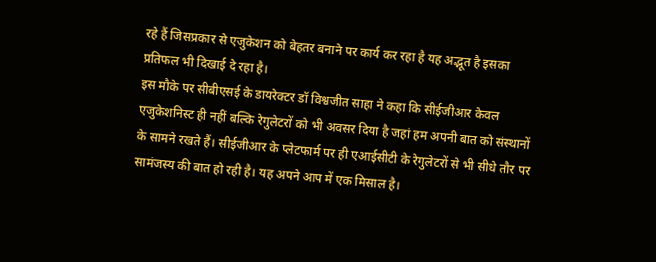रहे हैं जिसप्रकार से एजुकेशन को बेहतर बनाने पर कार्य कर रहा है यह अद्भूत है इसका प्रतिफल भी दिखाई दे रहा है।
इस मौके पर सीबीएसई के डायरेक्टर डॉ विश्वजीत साहा ने कहा कि सीईजीआर केवल एजुकेशनिस्ट ही नहीं बल्कि रेगुलेटरों को भी अवसर दिया है जहां हम अपनी बात को संस्थानों के सामने रखते हैं। सीईजीआर के प्लेटफार्म पर ही एआईसीटी के रेगुलेटरों से भी सीधे तौर पर सामंजस्य की बात हो रही है। यह अपने आप में एक मिसाल है।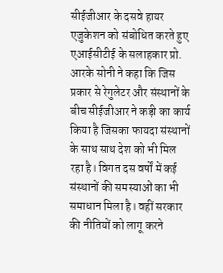सीईजीआर के दसवे हायर एजुकेशन को संबोधित करते हुए एआईसीटीई के सलाहकार प्रो. आरके सोनी ने कहा कि जिस प्रकार से रेगुलेटर और संस्थानों के बीच सीईजीआर ने कड़ी का कार्य किया है जिसका फायदा संस्थानों के साथ साथ देश को भी मिल रहा है। विगत दस वर्षों में कई संस्थानों की समस्याओं का भी समाधान मिला है। वहीं सरकार की नीतियों को लागू करने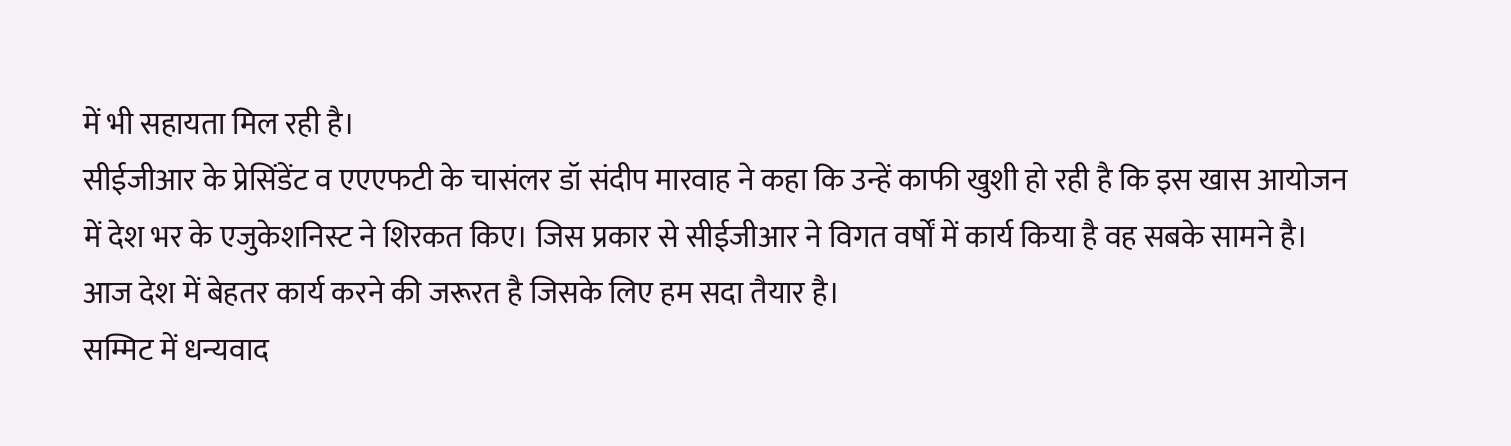में भी सहायता मिल रही है।
सीईजीआर के प्रेसिंडेंट व एएएफटी के चासंलर डॉ संदीप मारवाह ने कहा कि उन्हें काफी खुशी हो रही है कि इस खास आयोजन में देश भर के एजुकेशनिस्ट ने शिरकत किए। जिस प्रकार से सीईजीआर ने विगत वर्षों में कार्य किया है वह सबके सामने है। आज देश में बेहतर कार्य करने की जरूरत है जिसके लिए हम सदा तैयार है।
सम्मिट में धन्यवाद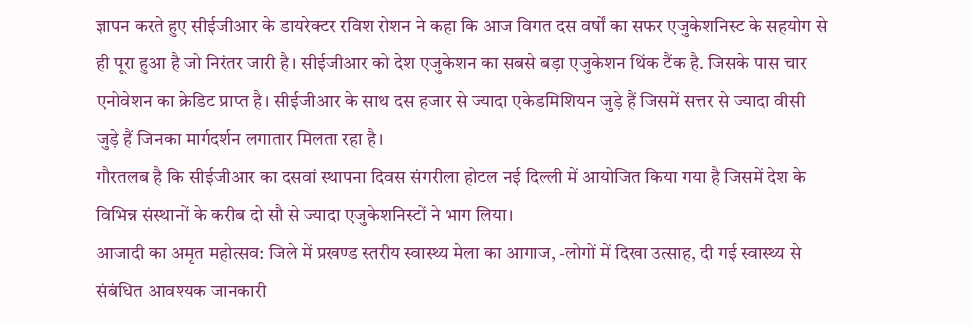ज्ञापन करते हुए सीईजीआर के डायरेक्टर रविश रोशन ने कहा कि आज विगत दस वर्षों का सफर एजुकेशनिस्ट के सहयोग से ही पूरा हुआ है जो निरंतर जारी है। सीईजीआर को देश एजुकेशन का सबसे बड़ा एजुकेशन थिंक टैंक है. जिसके पास चार एनोवेशन का क्रेडिट प्राप्त है। सीईजीआर के साथ दस हजार से ज्यादा एकेडमिशियन जुड़े हैं जिसमें सत्तर से ज्यादा वीसी जुड़े हैं जिनका मार्गदर्शन लगातार मिलता रहा है।
गौरतलब है कि सीईजीआर का दसवां स्थापना दिवस संगरीला होटल नई दिल्ली में आयोजित किया गया है जिसमें देश के विभिन्न संस्थानों के करीब दो सौ से ज्यादा एजुकेशनिस्टों ने भाग लिया।
आजादी का अमृत महोत्सव: जिले में प्रखण्ड स्तरीय स्वास्थ्य मेला का आगाज, -लोगों में दिखा उत्साह, दी गई स्वास्थ्य से संबंधित आवश्यक जानकारी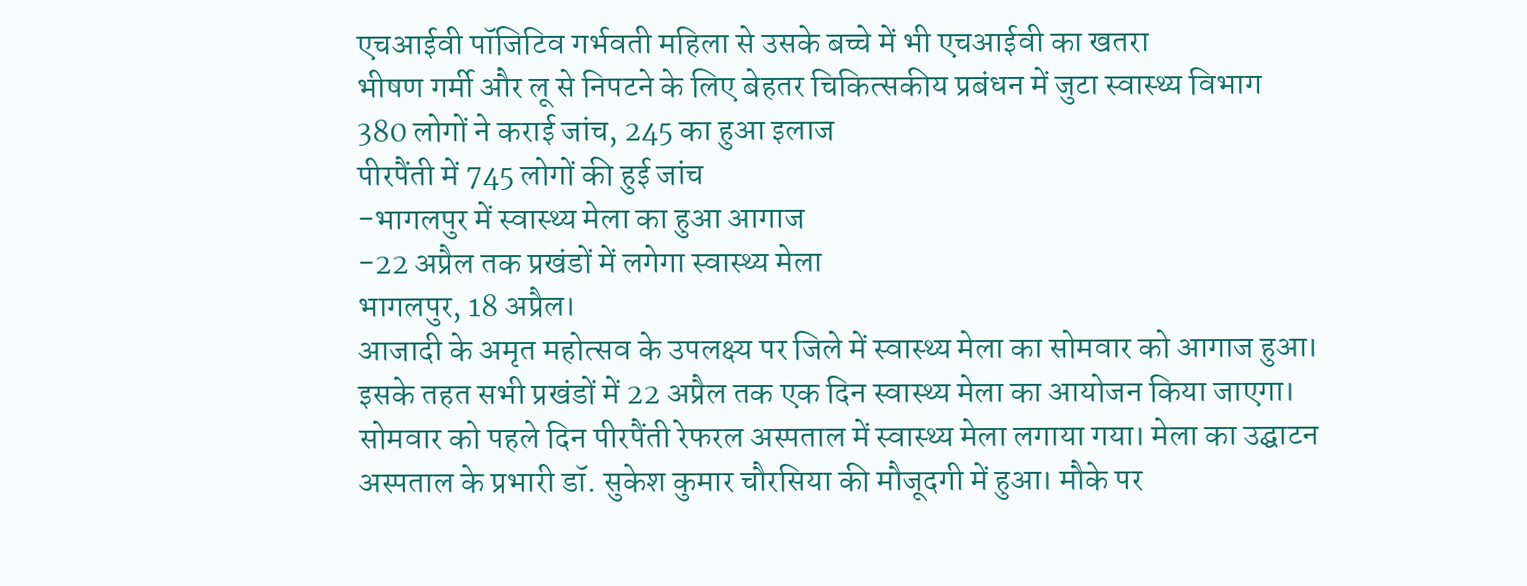एचआईवी पॉजिटिव गर्भवती महिला से उसके बच्चे में भी एचआईवी का खतरा
भीषण गर्मी और लू से निपटने के लिए बेहतर चिकित्सकीय प्रबंधन में जुटा स्वास्थ्य विभाग
380 लोगों ने कराई जांच, 245 का हुआ इलाज
पीरपैंती में 745 लोगों की हुई जांच
-भागलपुर में स्वास्थ्य मेला का हुआ आगाज
-22 अप्रैल तक प्रखंडों में लगेगा स्वास्थ्य मेला
भागलपुर, 18 अप्रैल।
आजादी के अमृत महोत्सव के उपलक्ष्य पर जिले में स्वास्थ्य मेला का सोमवार को आगाज हुआ। इसके तहत सभी प्रखंडों में 22 अप्रैल तक एक दिन स्वास्थ्य मेला का आयोजन किया जाएगा। सोमवार को पहले दिन पीरपैंती रेफरल अस्पताल में स्वास्थ्य मेला लगाया गया। मेला का उद्घाटन अस्पताल के प्रभारी डॉ. सुकेश कुमार चौरसिया की मौजूदगी में हुआ। मौके पर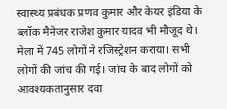स्वास्थ्य प्रबंधक प्रणव कुमार और केयर इंडिया के ब्लॉक मैनेजर राजेश कुमार यादव भी मौजूद थे।
मेला में 745 लोगों ने रजिस्ट्रेशन कराया। सभी लोगों की जांच की गई। जांच के बाद लोगों को आवश्यकतानुसार दवा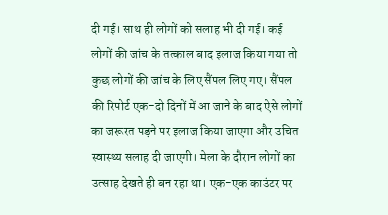दी गई। साथ ही लोगों को सलाह भी दी गई। कई लोगों की जांच के तत्काल बाद इलाज किया गया तो कुछ लोगों की जांच के लिए सैंपल लिए गए। सैंपल की रिपोर्ट एक-दो दिनों में आ जाने के बाद ऐसे लोगों का जरूरत पड़ने पर इलाज किया जाएगा और उचित स्वास्थ्य सलाह दी जाएगी। मेला के दौरान लोगों का उत्साह देखते ही बन रहा था। एक-एक काउंटर पर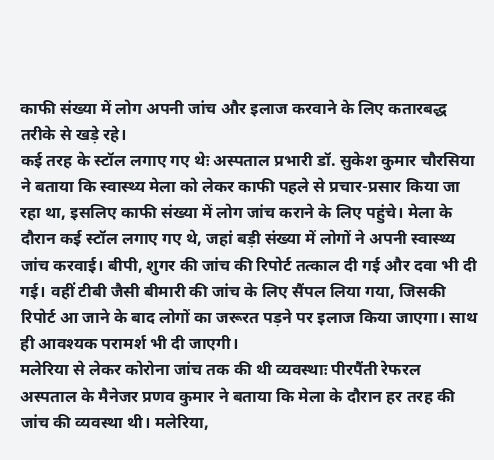काफी संख्या में लोग अपनी जांच और इलाज करवाने के लिए कतारबद्ध तरीके से खड़े रहे।
कई तरह के स्टॉल लगाए गए थेः अस्पताल प्रभारी डॉ. सुकेश कुमार चौरसिया ने बताया कि स्वास्थ्य मेला को लेकर काफी पहले से प्रचार-प्रसार किया जा रहा था, इसलिए काफी संख्या में लोग जांच कराने के लिए पहुंचे। मेला के दौरान कई स्टॉल लगाए गए थे, जहां बड़ी संख्या में लोगों ने अपनी स्वास्थ्य जांच करवाई। बीपी, शुगर की जांच की रिपोर्ट तत्काल दी गई और दवा भी दी गई। वहीं टीबी जैसी बीमारी की जांच के लिए सैंपल लिया गया, जिसकी रिपोर्ट आ जाने के बाद लोगों का जरूरत पड़ने पर इलाज किया जाएगा। साथ ही आवश्यक परामर्श भी दी जाएगी।
मलेरिया से लेकर कोरोना जांच तक की थी व्यवस्थाः पीरपैंती रेफरल अस्पताल के मैनेजर प्रणव कुमार ने बताया कि मेला के दौरान हर तरह की जांच की व्यवस्था थी। मलेरिया,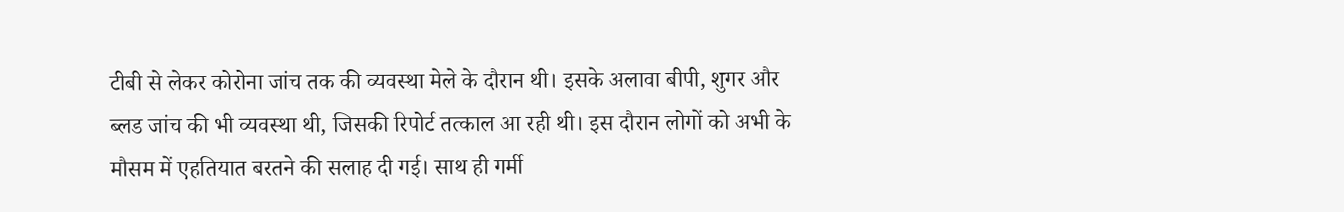टीबी से लेकर कोरोना जांच तक की व्यवस्था मेले के दौरान थी। इसके अलावा बीपी, शुगर और ब्लड जांच की भी व्यवस्था थी, जिसकी रिपोर्ट तत्काल आ रही थी। इस दौरान लोगों को अभी के मौसम में एहतियात बरतने की सलाह दी गई। साथ ही गर्मी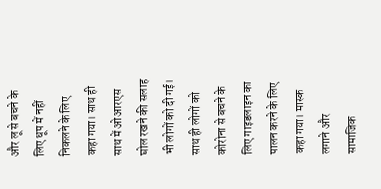और लू से बचने के लिए धूप में नहीं निकलने के लिए कहा गया। साथ ही साथ में ओआरएस घोल रखने की सलाह भी लोगों को दी गई। साथ ही लोगों को कोरोना से बचने के लिए गाइडलाइन का पालन करने के लिए कहा गया। मास्क लगाने और सामाजिक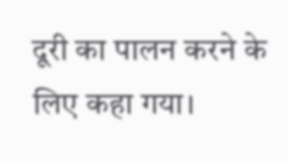दूरी का पालन करने के लिए कहा गया।